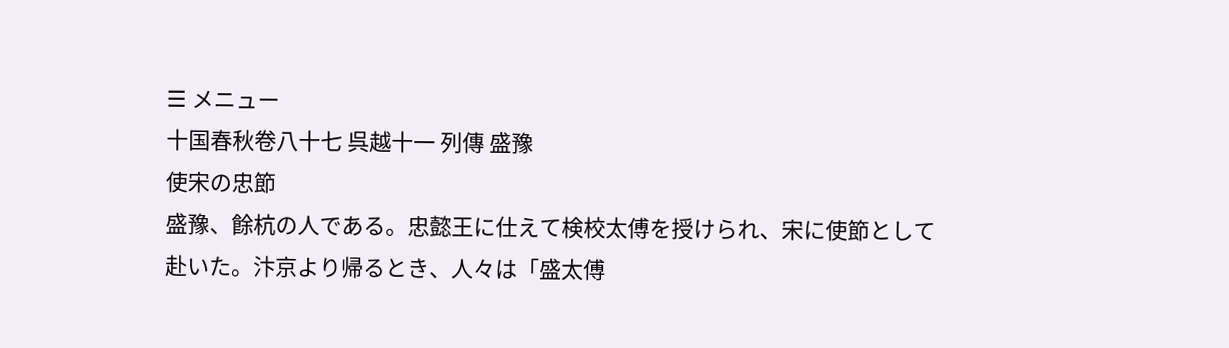☰ メニュー
十国春秋卷八十七 呉越十一 列傳 盛豫
使宋の忠節
盛豫、餘杭の人である。忠懿王に仕えて検校太傅を授けられ、宋に使節として赴いた。汴京より帰るとき、人々は「盛太傅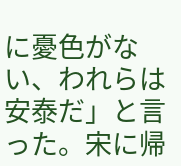に憂色がない、われらは安泰だ」と言った。宋に帰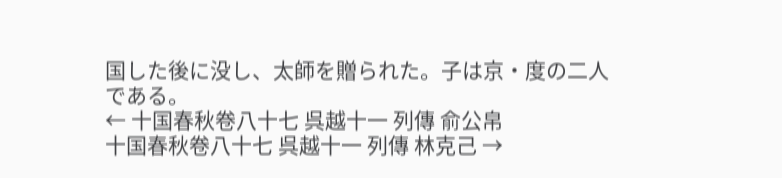国した後に没し、太師を贈られた。子は京・度の二人である。
← 十国春秋卷八十七 呉越十一 列傳 俞公帛
十国春秋卷八十七 呉越十一 列傳 林克己 →